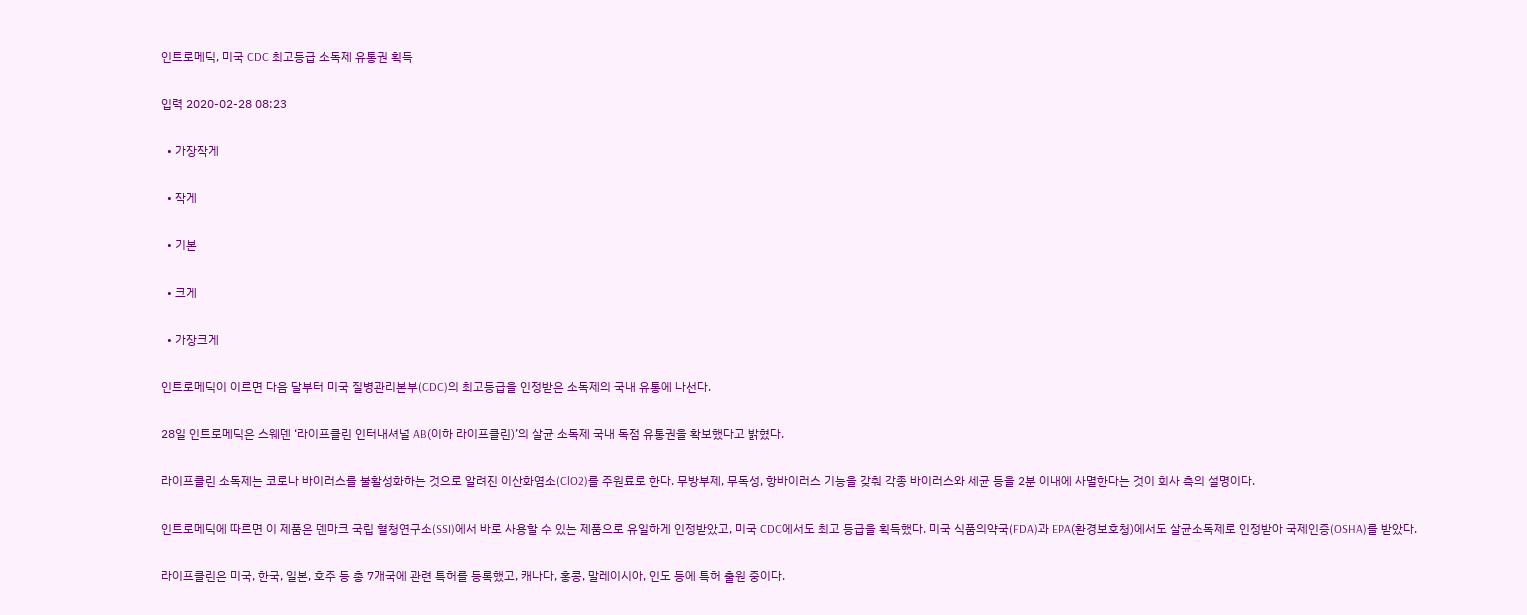인트로메딕, 미국 CDC 최고등급 소독제 유통권 획득

입력 2020-02-28 08:23

  • 가장작게

  • 작게

  • 기본

  • 크게

  • 가장크게

인트로메딕이 이르면 다음 달부터 미국 질병관리본부(CDC)의 최고등급을 인정받은 소독제의 국내 유통에 나선다.

28일 인트로메딕은 스웨덴 ‘라이프클린 인터내셔널 AB(이하 라이프클린)’의 살균 소독제 국내 독점 유통권을 확보했다고 밝혔다.

라이프클린 소독제는 코로나 바이러스를 불활성화하는 것으로 알려진 이산화염소(ClO2)를 주원료로 한다. 무방부제, 무독성, 항바이러스 기능을 갖춰 각종 바이러스와 세균 등을 2분 이내에 사멸한다는 것이 회사 측의 설명이다.

인트로메딕에 따르면 이 제품은 덴마크 국립 혈청연구소(SSI)에서 바로 사용할 수 있는 제품으로 유일하게 인정받았고, 미국 CDC에서도 최고 등급을 획득했다. 미국 식품의약국(FDA)과 EPA(환경보호청)에서도 살균소독제로 인정받아 국제인증(OSHA)를 받았다.

라이프클린은 미국, 한국, 일본, 호주 등 총 7개국에 관련 특허를 등록했고, 캐나다, 홍콩, 말레이시아, 인도 등에 특허 출원 중이다.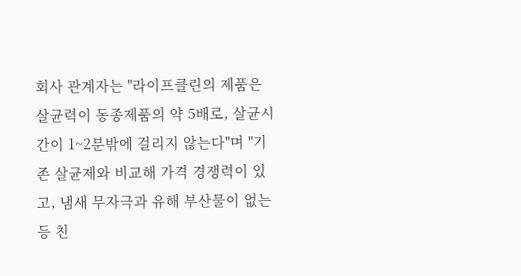회사 관계자는 "라이프클린의 제품은 살균력이 동종제품의 약 5배로, 살균시간이 1~2분밖에 걸리지 않는다"며 "기존 살균제와 비교해 가격 경쟁력이 있고, 냄새 무자극과 유해 부산물이 없는 등 친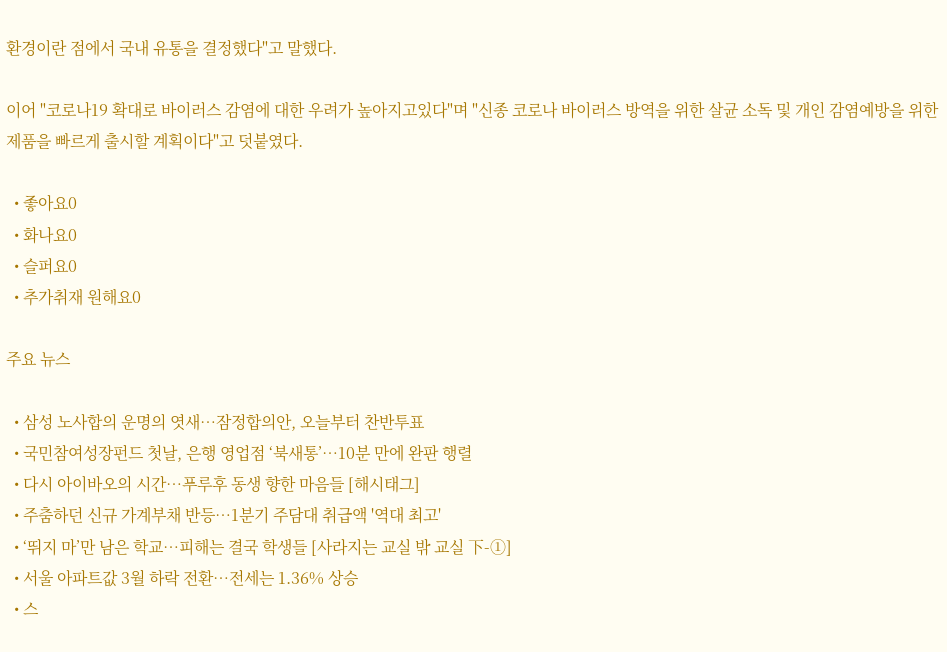환경이란 점에서 국내 유통을 결정했다"고 말했다.

이어 "코로나19 확대로 바이러스 감염에 대한 우려가 높아지고있다"며 "신종 코로나 바이러스 방역을 위한 살균 소독 및 개인 감염예방을 위한 제품을 빠르게 출시할 계획이다"고 덧붙였다.

  • 좋아요0
  • 화나요0
  • 슬퍼요0
  • 추가취재 원해요0

주요 뉴스

  • 삼성 노사합의 운명의 엿새⋯잠정합의안, 오늘부터 찬반투표
  • 국민참여성장펀드 첫날, 은행 영업점 ‘북새통’⋯10분 만에 완판 행렬
  • 다시 아이바오의 시간…푸루후 동생 향한 마음들 [해시태그]
  • 주춤하던 신규 가계부채 반등⋯1분기 주담대 취급액 '역대 최고'
  • ‘뛰지 마’만 남은 학교…피해는 결국 학생들 [사라지는 교실 밖 교실 下-①]
  • 서울 아파트값 3월 하락 전환⋯전세는 1.36% 상승
  • 스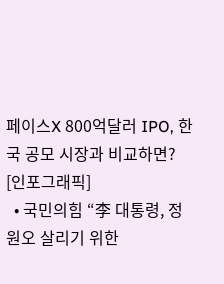페이스X 800억달러 IPO, 한국 공모 시장과 비교하면? [인포그래픽]
  • 국민의힘 “李 대통령, 정원오 살리기 위한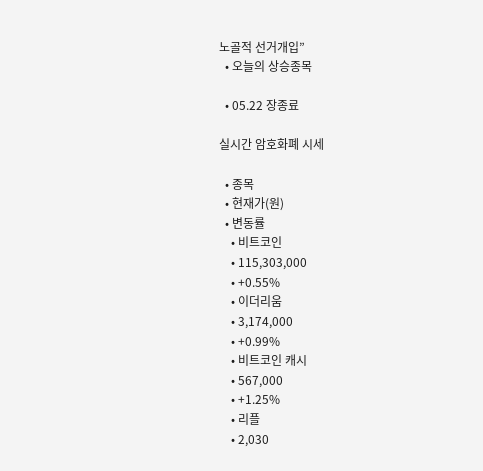노골적 선거개입”
  • 오늘의 상승종목

  • 05.22 장종료

실시간 암호화폐 시세

  • 종목
  • 현재가(원)
  • 변동률
    • 비트코인
    • 115,303,000
    • +0.55%
    • 이더리움
    • 3,174,000
    • +0.99%
    • 비트코인 캐시
    • 567,000
    • +1.25%
    • 리플
    • 2,030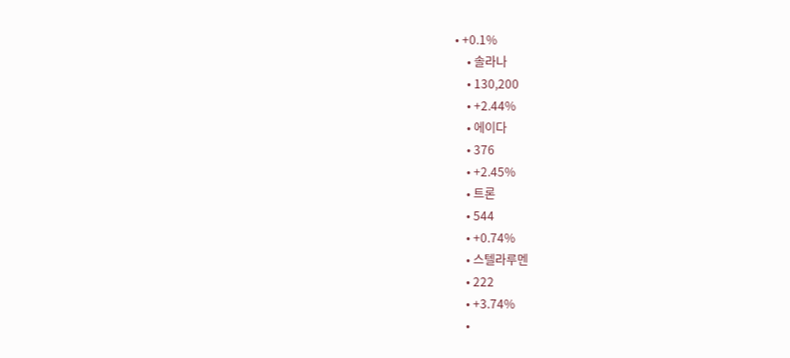• +0.1%
    • 솔라나
    • 130,200
    • +2.44%
    • 에이다
    • 376
    • +2.45%
    • 트론
    • 544
    • +0.74%
    • 스텔라루멘
    • 222
    • +3.74%
    •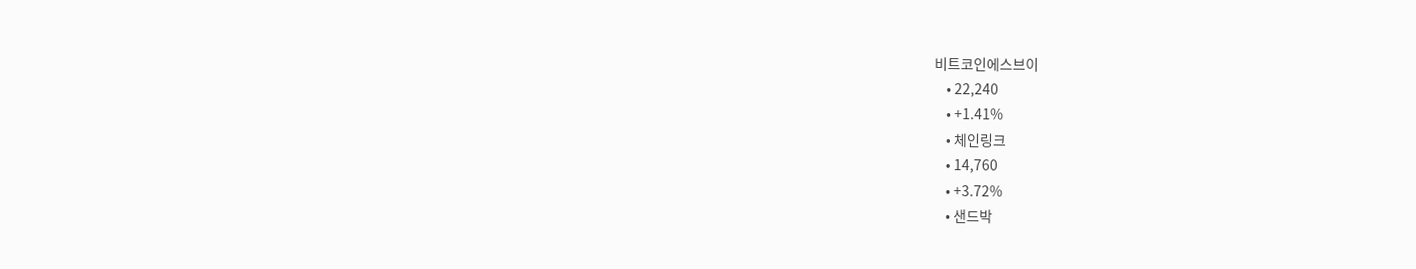비트코인에스브이
    • 22,240
    • +1.41%
    • 체인링크
    • 14,760
    • +3.72%
    • 샌드박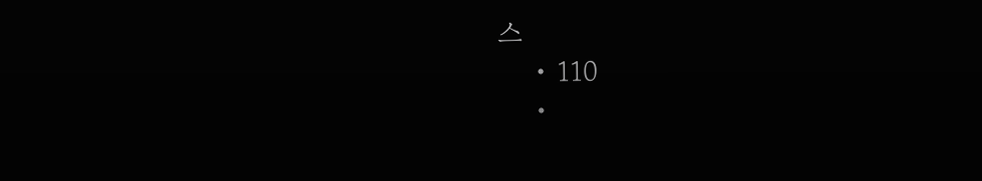스
    • 110
    •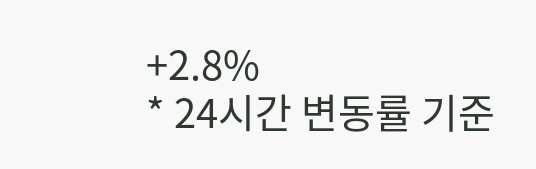+2.8%
* 24시간 변동률 기준